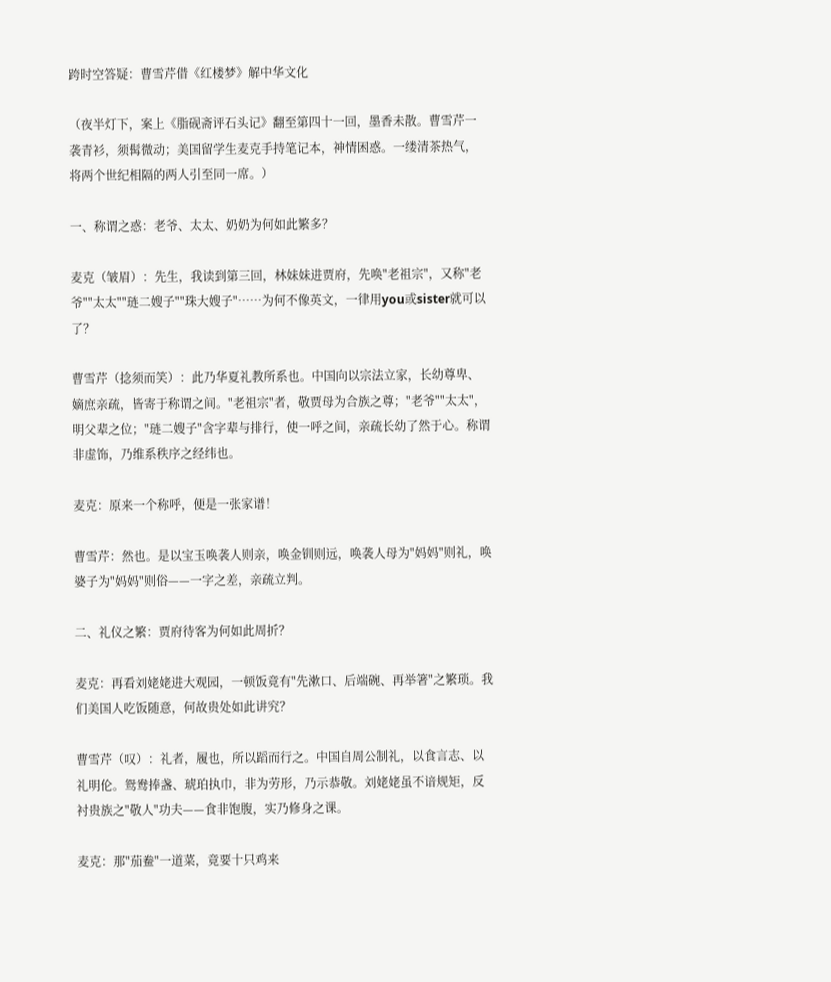跨时空答疑：曹雪芹借《红楼梦》解中华文化

（夜半灯下，案上《脂砚斋评石头记》翻至第四十一回，墨香未散。曹雪芹一袭青衫，须髯微动；美国留学生麦克手持笔记本，神情困惑。一缕清茶热气，将两个世纪相隔的两人引至同一席。）

一、称谓之惑：老爷、太太、奶奶为何如此繁多？

麦克（皱眉）：先生，我读到第三回，林妹妹进贾府，先唤"老祖宗"，又称"老爷""太太""琏二嫂子""珠大嫂子"……为何不像英文，一律用you或sister就可以了？

曹雪芹（捻须而笑）：此乃华夏礼教所系也。中国向以宗法立家，长幼尊卑、嫡庶亲疏，皆寄于称谓之间。"老祖宗"者，敬贾母为合族之尊；"老爷""太太"，明父辈之位；"琏二嫂子"含字辈与排行，使一呼之间，亲疏长幼了然于心。称谓非虚饰，乃维系秩序之经纬也。

麦克：原来一个称呼，便是一张家谱！

曹雪芹：然也。是以宝玉唤袭人则亲，唤金钏则远，唤袭人母为"妈妈"则礼，唤婆子为"妈妈"则俗——一字之差，亲疏立判。

二、礼仪之繁：贾府待客为何如此周折？

麦克：再看刘姥姥进大观园，一顿饭竟有"先漱口、后端碗、再举箸"之繁琐。我们美国人吃饭随意，何故贵处如此讲究？

曹雪芹（叹）：礼者，履也，所以蹈而行之。中国自周公制礼，以食言志、以礼明伦。鸳鸯捧盏、琥珀执巾，非为劳形，乃示恭敬。刘姥姥虽不谙规矩，反衬贵族之"敬人"功夫——食非饱腹，实乃修身之课。

麦克：那"茄鲞"一道菜，竟要十只鸡来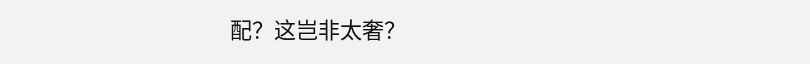配？这岂非太奢？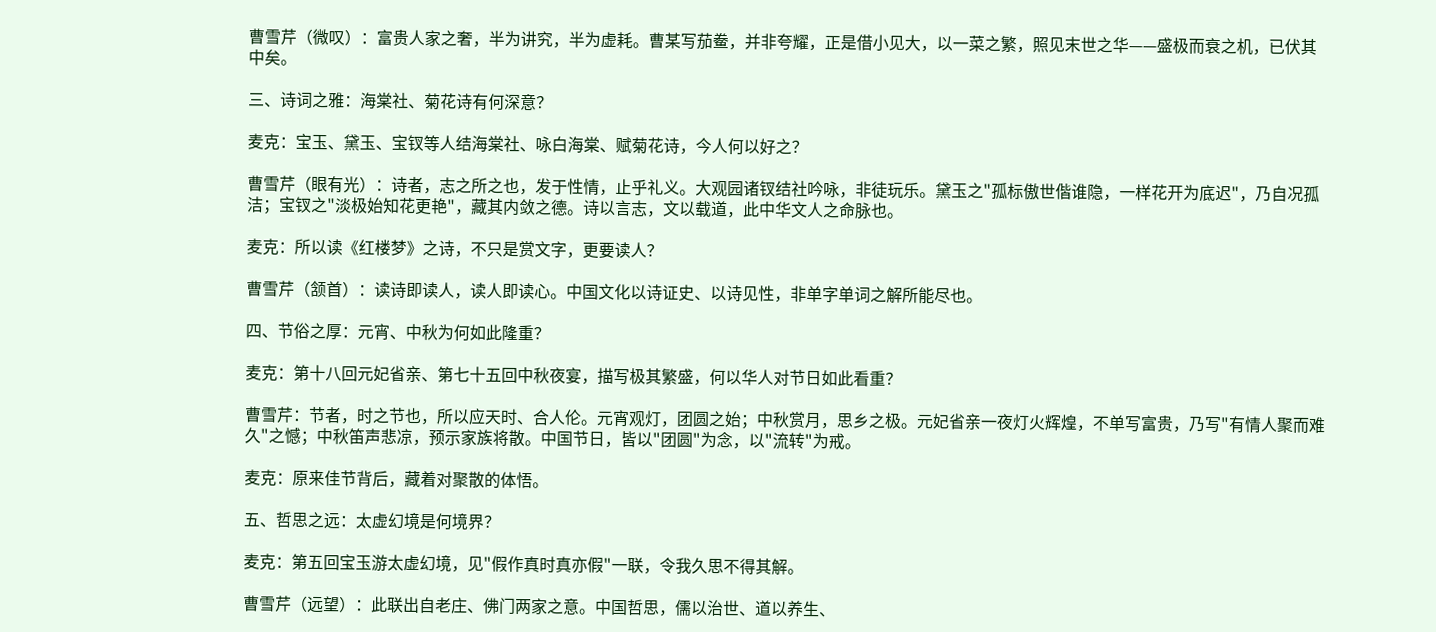曹雪芹（微叹）：富贵人家之奢，半为讲究，半为虚耗。曹某写茄鲞，并非夸耀，正是借小见大，以一菜之繁，照见末世之华——盛极而衰之机，已伏其中矣。

三、诗词之雅：海棠社、菊花诗有何深意？

麦克：宝玉、黛玉、宝钗等人结海棠社、咏白海棠、赋菊花诗，今人何以好之？

曹雪芹（眼有光）：诗者，志之所之也，发于性情，止乎礼义。大观园诸钗结社吟咏，非徒玩乐。黛玉之"孤标傲世偕谁隐，一样花开为底迟"，乃自况孤洁；宝钗之"淡极始知花更艳"，藏其内敛之德。诗以言志，文以载道，此中华文人之命脉也。

麦克：所以读《红楼梦》之诗，不只是赏文字，更要读人？

曹雪芹（颔首）：读诗即读人，读人即读心。中国文化以诗证史、以诗见性，非单字单词之解所能尽也。

四、节俗之厚：元宵、中秋为何如此隆重？

麦克：第十八回元妃省亲、第七十五回中秋夜宴，描写极其繁盛，何以华人对节日如此看重？

曹雪芹：节者，时之节也，所以应天时、合人伦。元宵观灯，团圆之始；中秋赏月，思乡之极。元妃省亲一夜灯火辉煌，不单写富贵，乃写"有情人聚而难久"之憾；中秋笛声悲凉，预示家族将散。中国节日，皆以"团圆"为念，以"流转"为戒。

麦克：原来佳节背后，藏着对聚散的体悟。

五、哲思之远：太虚幻境是何境界？

麦克：第五回宝玉游太虚幻境，见"假作真时真亦假"一联，令我久思不得其解。

曹雪芹（远望）：此联出自老庄、佛门两家之意。中国哲思，儒以治世、道以养生、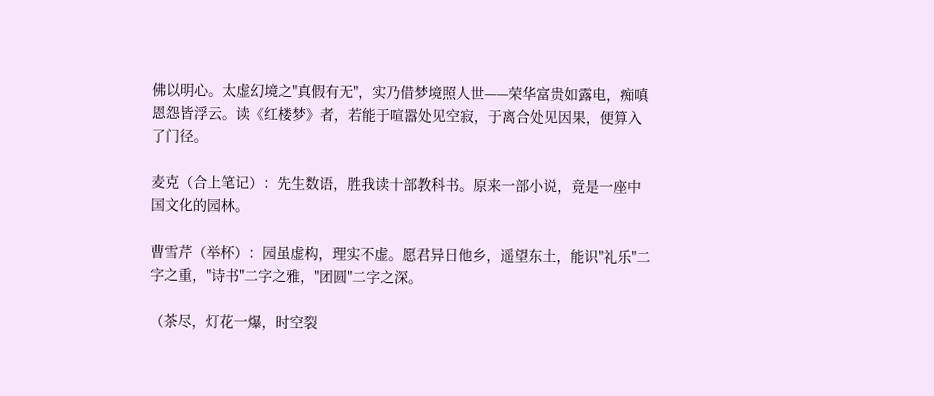佛以明心。太虚幻境之"真假有无"，实乃借梦境照人世——荣华富贵如露电，痴嗔恩怨皆浮云。读《红楼梦》者，若能于喧嚣处见空寂，于离合处见因果，便算入了门径。

麦克（合上笔记）：先生数语，胜我读十部教科书。原来一部小说，竟是一座中国文化的园林。

曹雪芹（举杯）：园虽虚构，理实不虚。愿君异日他乡，遥望东土，能识"礼乐"二字之重，"诗书"二字之雅，"团圆"二字之深。

（茶尽，灯花一爆，时空裂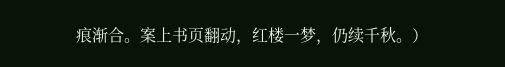痕渐合。案上书页翻动，红楼一梦，仍续千秋。）